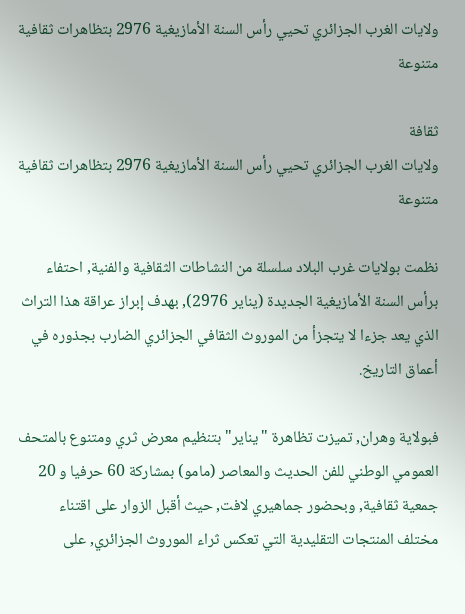ولايات الغرب الجزائري تحيي رأس السنة الأمازيغية 2976 بتظاهرات ثقافية متنوعة

ثقافة
ولايات الغرب الجزائري تحيي رأس السنة الأمازيغية 2976 بتظاهرات ثقافية متنوعة

نظمت بولايات غرب البلاد سلسلة من النشاطات الثقافية والفنية, احتفاء برأس السنة الأمازيغية الجديدة (يناير 2976), بهدف إبراز عراقة هذا التراث الذي يعد جزءا لا يتجزأ من الموروث الثقافي الجزائري الضارب بجذوره في أعماق التاريخ.

فبولاية وهران, تميزت تظاهرة "يناير" بتنظيم معرض ثري ومتنوع بالمتحف العمومي الوطني للفن الحديث والمعاصر (مامو) بمشاركة 60 حرفيا و 20 جمعية ثقافية, وبحضور جماهيري لافت, حيث أقبل الزوار على اقتناء مختلف المنتجات التقليدية التي تعكس ثراء الموروث الجزائري, على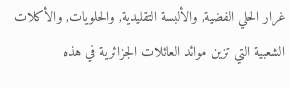غرار الحلي الفضية, والألبسة التقليدية, والحلويات, والأكلات الشعبية التي تزين موائد العائلات الجزائرية في هذه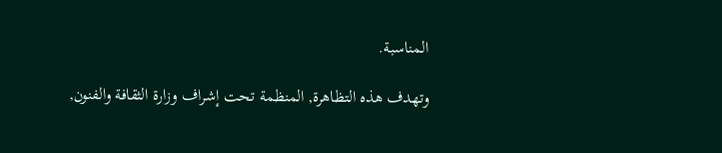المناسبة.

وتهدف هذه التظاهرة, المنظمة تحت إشراف وزارة الثقافة والفنون,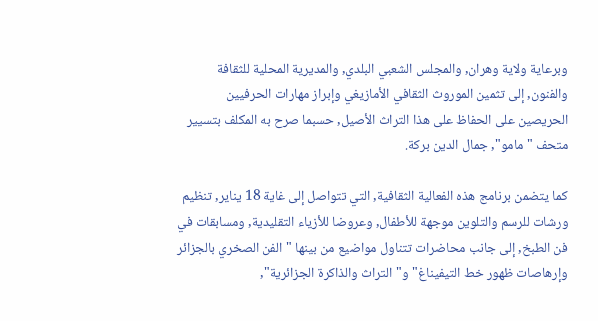وبرعاية ولاية وهران, والمجلس الشعبي البلدي, والمديرية المحلية للثقافة والفنون, إلى تثمين الموروث الثقافي الأمازيغي وإبراز مهارات الحرفيين الحريصين على الحفاظ على هذا التراث الأصيل, حسبما صرح به المكلف بتسيير متحف "مامو", جمال الدين بركة.

كما يتضمن برنامج هذه الفعالية الثقافية, التي تتواصل إلى غاية 18 يناير, تنظيم ورشات للرسم والتلوين موجهة للأطفال, وعروضا للأزياء التقليدية, ومسابقات في فن الطبخ, إلى جانب محاضرات تتناول مواضيع من بينها "الفن الصخري بالجزائر وإرهاصات ظهور خط التيفيناغ" و"التراث والذاكرة الجزائرية",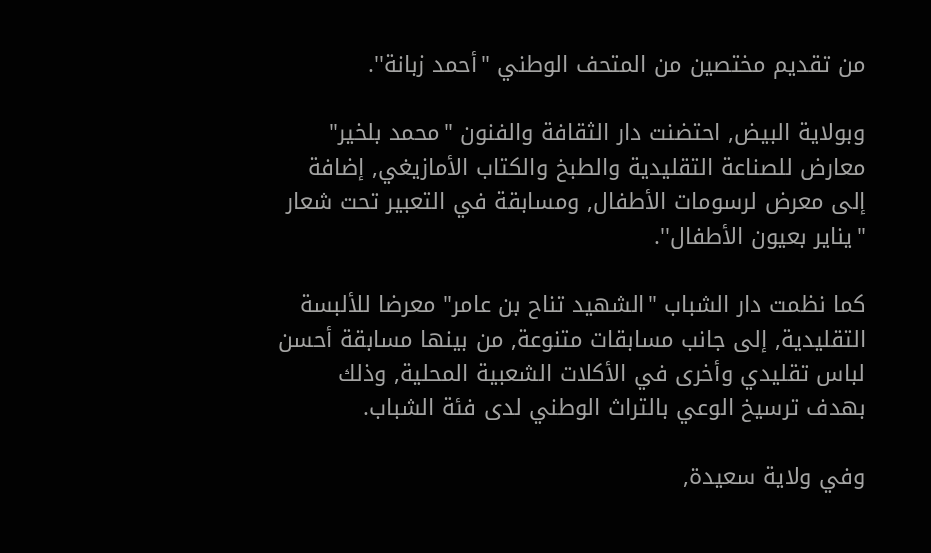من تقديم مختصين من المتحف الوطني "أحمد زبانة''.

وبولاية البيض, احتضنت دار الثقافة والفنون "محمد بلخير" معارض للصناعة التقليدية والطبخ والكتاب الأمازيغي, إضافة إلى معرض لرسومات الأطفال, ومسابقة في التعبير تحت شعار "يناير بعيون الأطفال''.

كما نظمت دار الشباب "الشهيد تناح بن عامر" معرضا للألبسة التقليدية, إلى جانب مسابقات متنوعة, من بينها مسابقة أحسن لباس تقليدي وأخرى في الأكلات الشعبية المحلية, وذلك بهدف ترسيخ الوعي بالتراث الوطني لدى فئة الشباب.

وفي ولاية سعيدة,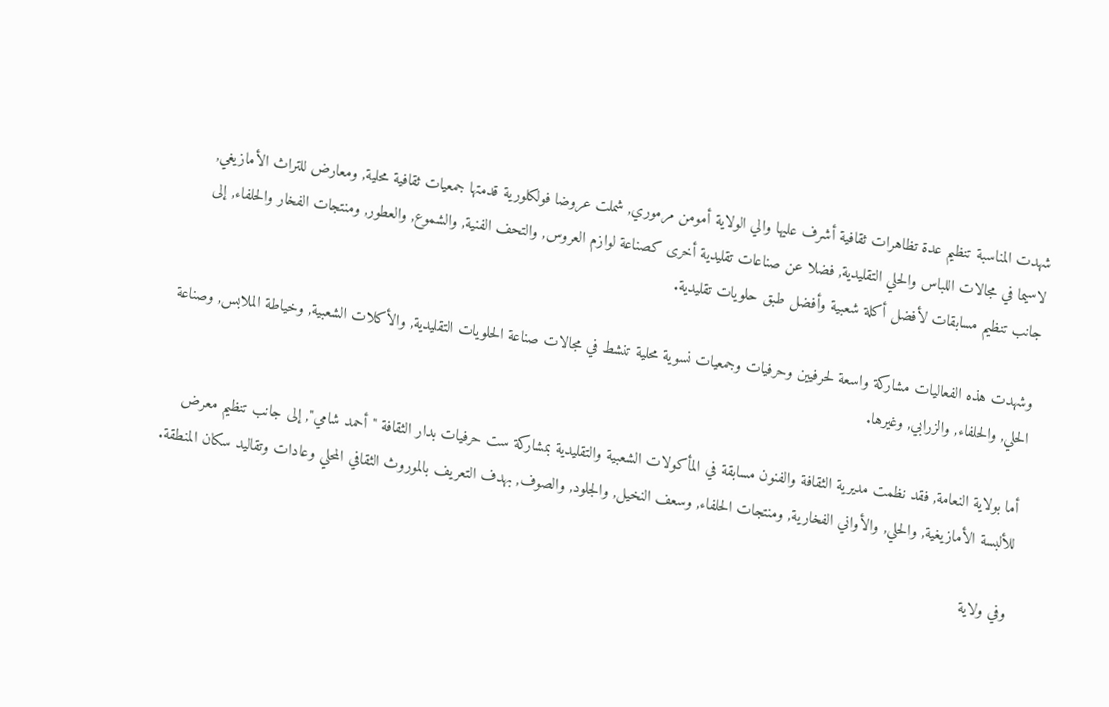شهدت المناسبة تنظيم عدة تظاهرات ثقافية أشرف عليها والي الولاية أمومن مرموري, شملت عروضا فولكلورية قدمتها جمعيات ثقافية محلية, ومعارض للتراث الأمازيغي, لاسيما في مجالات اللباس والحلي التقليدية, فضلا عن صناعات تقليدية أخرى كصناعة لوازم العروس, والتحف الفنية, والشموع, والعطور, ومنتجات الفخار والحلفاء, إلى جانب تنظيم مسابقات لأفضل أكلة شعبية وأفضل طبق حلويات تقليدية.

وشهدت هذه الفعاليات مشاركة واسعة لحرفيين وحرفيات وجمعيات نسوية محلية تنشط في مجالات صناعة الحلويات التقليدية, والأكلات الشعبية, وخياطة الملابس, وصناعة الحلي, والحلفاء, والزرابي, وغيرها.

أما بولاية النعامة, فقد نظمت مديرية الثقافة والفنون مسابقة في المأكولات الشعبية والتقليدية بمشاركة ست حرفيات بدار الثقافة "أحمد شامي", إلى جانب تنظيم معرض للألبسة الأمازيغية, والحلي, والأواني الفخارية, ومنتجات الحلفاء, وسعف النخيل, والجلود, والصوف, بهدف التعريف بالموروث الثقافي المحلي وعادات وتقاليد سكان المنطقة.

وفي ولاية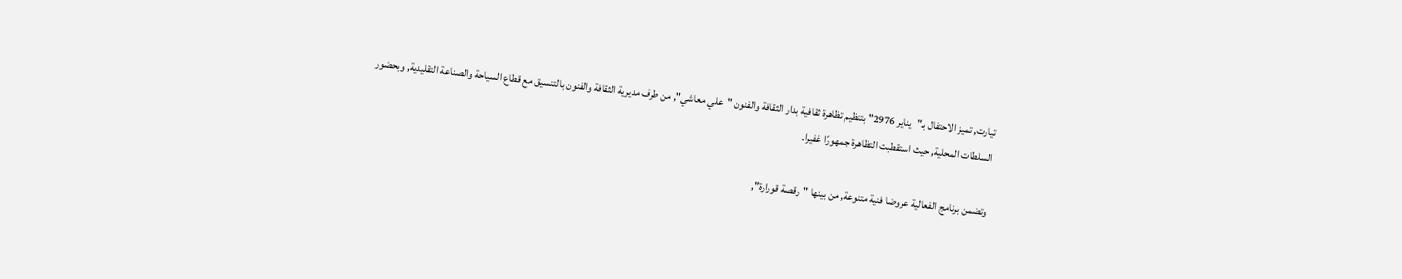تيارت, تميز الاحتفال بـ"يناير 2976" بتنظيم تظاهرة ثقافية بدار الثقافة والفنون "علي معاشي", من طرف مديرية الثقافة والفنون بالتنسيق مع قطاع السياحة والصناعة التقليدية, وبحضور السلطات المحلية, حيث استقطبت التظاهرة جمهورًا غفيرا.

وتضمن برنامج الفعالية عروضا فنية متنوعة, من بينها "رقصة قورارة",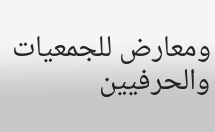ومعارض للجمعيات والحرفيين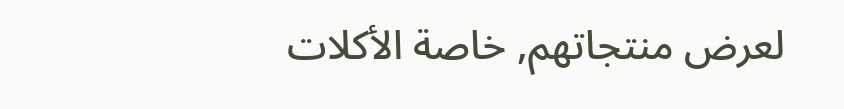لعرض منتجاتهم, خاصة الأكلات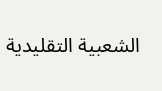الشعبية التقليدية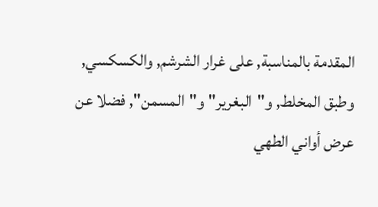المقدمة بالمناسبة, على غرار الشرشم, والكسكسي, وطبق المخلط, و"البغرير" و"المسمن", فضلا عن عرض أواني الطهي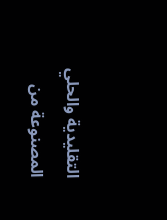التقليدية والحلي المصنوعة من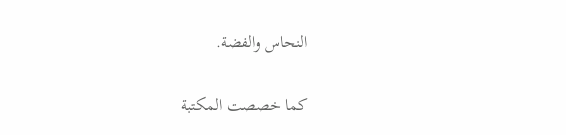النحاس والفضة.

كما خصصت المكتبة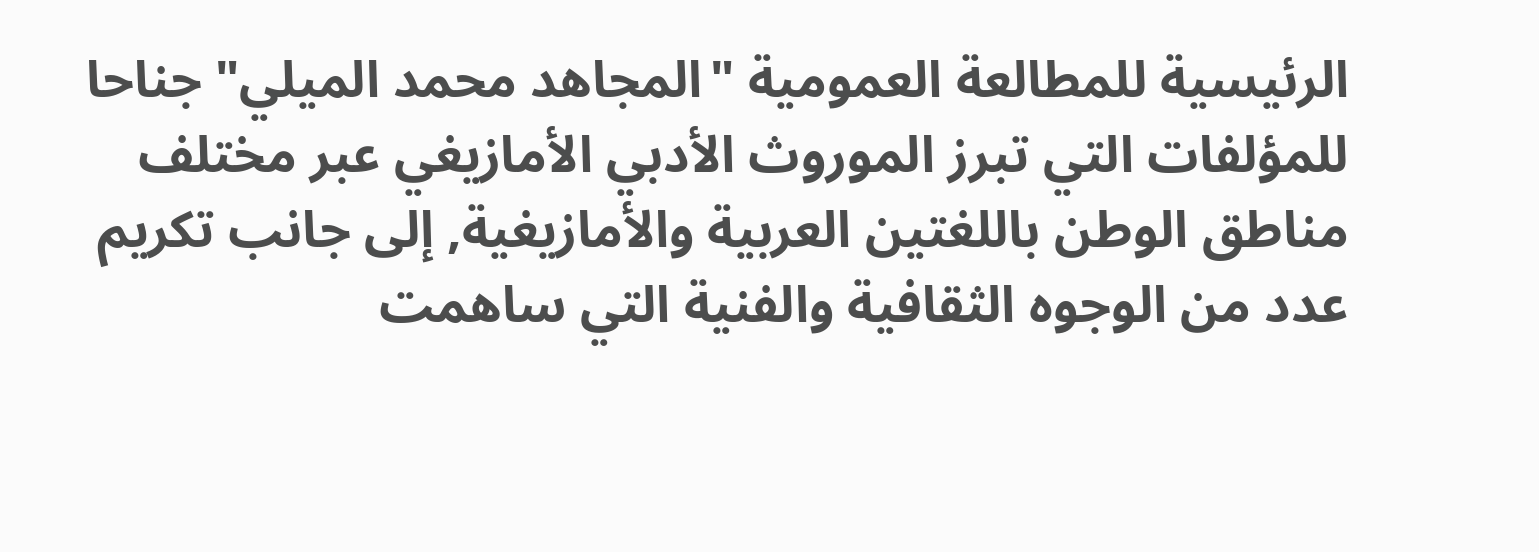الرئيسية للمطالعة العمومية "المجاهد محمد الميلي" جناحا للمؤلفات التي تبرز الموروث الأدبي الأمازيغي عبر مختلف مناطق الوطن باللغتين العربية والأمازيغية, إلى جانب تكريم عدد من الوجوه الثقافية والفنية التي ساهمت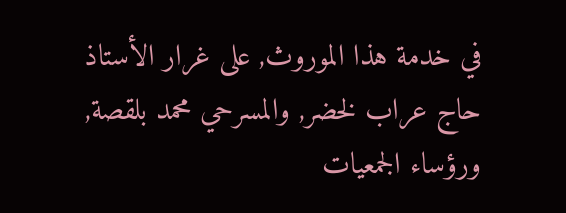في خدمة هذا الموروث, على غرار الأستاذ حاج عراب لخضر, والمسرحي محمد بلقصة, ورؤساء الجمعيات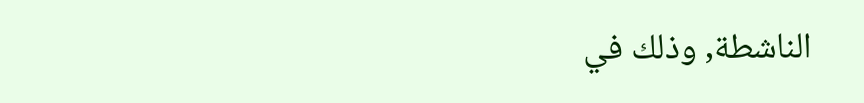الناشطة, وذلك في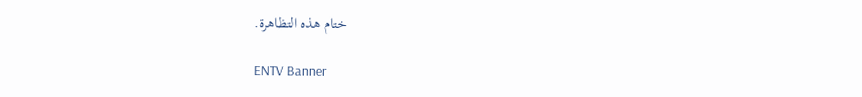ختام هذه التظاهرة.

ENTV Banner